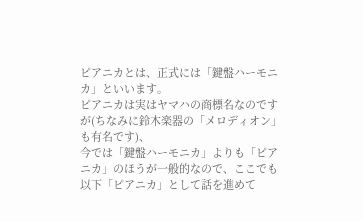ピアニカとは、正式には「鍵盤ハーモニカ」といいます。
ピアニカは実はヤマハの商標名なのですが(ちなみに鈴木楽器の「メロディオン」も有名です)、
今では「鍵盤ハーモニカ」よりも「ピアニカ」のほうが一般的なので、ここでも以下「ピアニカ」として話を進めて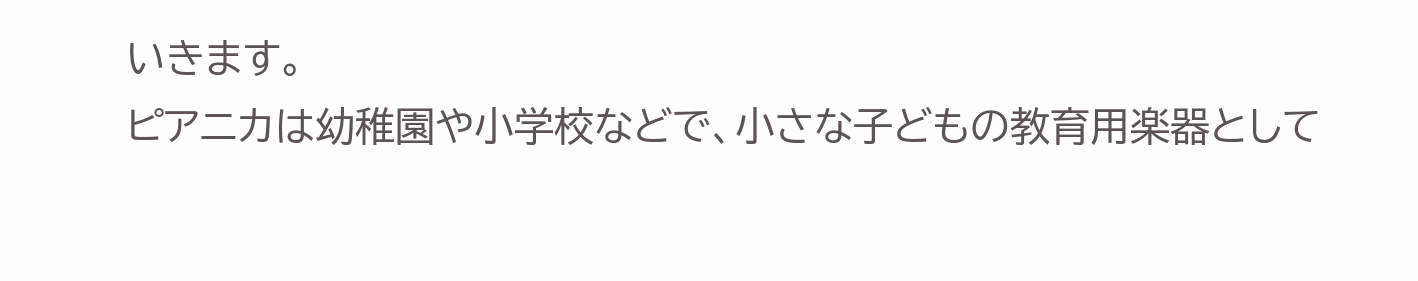いきます。
ピアニカは幼稚園や小学校などで、小さな子どもの教育用楽器として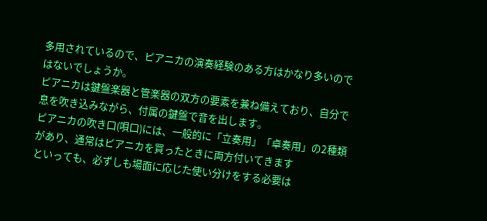多用されているので、ピアニカの演奏経験のある方はかなり多いのではないでしょうか。
ピアニカは鍵盤楽器と管楽器の双方の要素を兼ね備えており、自分で息を吹き込みながら、付属の鍵盤で音を出します。
ピアニカの吹き口(唄口)には、一般的に「立奏用」「卓奏用」の2種類があり、通常はピアニカを買ったときに両方付いてきます
といっても、必ずしも場面に応じた使い分けをする必要は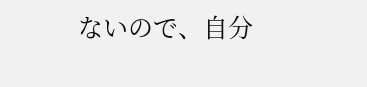ないので、自分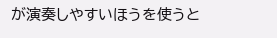が演奏しやすいほうを使うと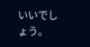いいでしょう。